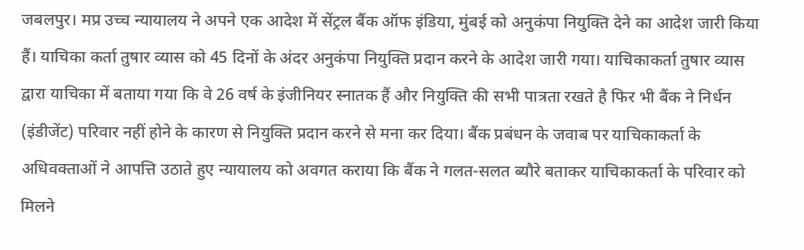जबलपुर। मप्र उच्च न्यायालय ने अपने एक आदेश में सेंट्रल बैंक ऑफ इंडिया, मुंबई को अनुकंपा नियुक्ति देने का आदेश जारी किया हैं। याचिका कर्ता तुषार व्यास को 45 दिनों के अंदर अनुकंपा नियुक्ति प्रदान करने के आदेश जारी गया। याचिकाकर्ता तुषार व्यास द्वारा याचिका में बताया गया कि वे 26 वर्ष के इंजीनियर स्नातक हैं और नियुक्ति की सभी पात्रता रखते है फिर भी बैंक ने निर्धन (इंडीजेंट) परिवार नहीं होने के कारण से नियुक्ति प्रदान करने से मना कर दिया। बैंक प्रबंधन के जवाब पर याचिकाकर्ता के अधिवक्ताओं ने आपत्ति उठाते हुए न्यायालय को अवगत कराया कि बैंक ने गलत-सलत ब्यौरे बताकर याचिकाकर्ता के परिवार को मिलने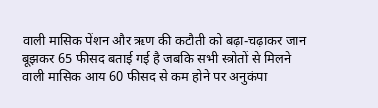वाली मासिक पेंशन और ऋण की कटौती को बढ़ा-चढ़ाकर जान बूझकर 65 फीसद बताई गई है जबकि सभी स्त्रोतों से मिलने वाली मासिक आय 60 फीसद से कम होने पर अनुकंपा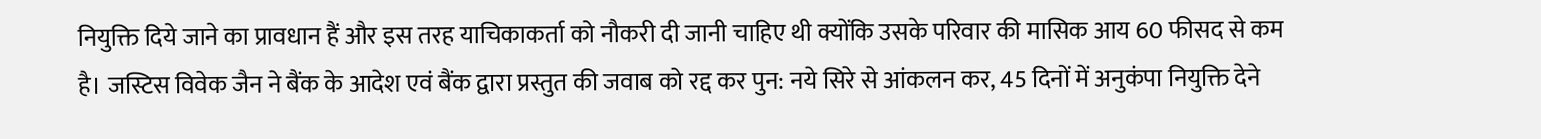नियुक्ति दिये जाने का प्रावधान हैं और इस तरह याचिकाकर्ता को नौकरी दी जानी चाहिए थी क्योंकि उसके परिवार की मासिक आय 60 फीसद से कम है। जस्टिस विवेक जैन ने बैंक के आदेश एवं बैंक द्वारा प्रस्तुत की जवाब को रद्द कर पुन: नये सिरे से आंकलन कर, 45 दिनों में अनुकंपा नियुक्ति देने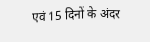एवं 15 दिनों के अंदर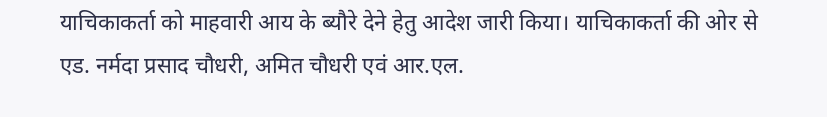याचिकाकर्ता को माहवारी आय के ब्यौरे देने हेतु आदेश जारी किया। याचिकाकर्ता की ओर से एड. नर्मदा प्रसाद चौधरी, अमित चौधरी एवं आर.एल.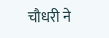चौधरी ने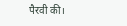पैरवी की।